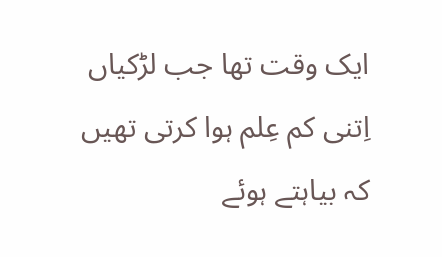ایک وقت تھا جب لڑکیاں اِتنی کم عِلم ہوا کرتی تھیں کہ بیاہتے ہوئے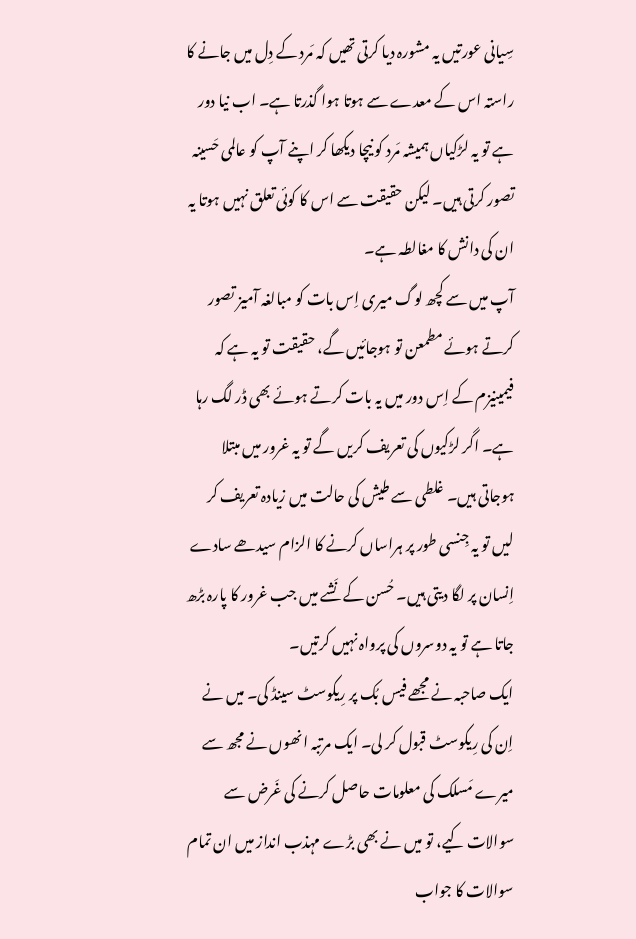سِیانی عورتيں یہ مشورہ دیا کرتی تھیں کہ مَرد کے دِل میں جانے کا راستہ اس کے معدے سے ہوتا ہوا گذرتا ہے۔ اب نیا دور ہے تو یہ لڑکیاں ہمیشہ مَرد کو نیچا دیکھا کر اپنے آپ کو عالمی حَسینہ تصور کرتی ہیں۔ لیکن حقیقت سے اس کا کوئی تعلق نہیں ہوتا یہ ان کی دانش کا مغالطہ ہے۔
آپ میں سے کچھ لوگ میری اِس بات کو مبالغہ آمیز تصور کرتے ہوئے مطمعن تو ہوجائیں گے، حقیقت تو یہ ہے کہ فیمینیزم کے اِس دور میں یہ بات کرتے ہوئے بھی ڈر لگ رہا ہے۔ اگر لڑکیوں کی تعریف کریں گے تو یہ غرور میں مبتلا ہوجاتی ہیں۔ غلطی سے طیش کی حالت میں زیادہ تعریف کر لیں تو یہ جِنسی طور پر ہراساں کرنے کا الزام سیدھے سادے اِنسان پر لگا دیتی ہیں۔ حُسن کے نَشے میں جب غرور کا پارہ بڑھ جاتا ہے تو یہ دوسروں کی پرواہ نہیں کرتیں۔
ایک صاحبہ نے مجھے فیس بُک پر رِیکوسٹ سینڈ کی۔ میں نے اِن کی رِیکوسٹ قبول کر لی۔ ایک مرتبہ انھوں نے مجھ سے میرے مَسلک کی معلومات حاصل کرنے کی غَرض سے سوالات کیے، تو میں نے بھی بڑے مہذب انداز میں ان تمام سوالات کا جواب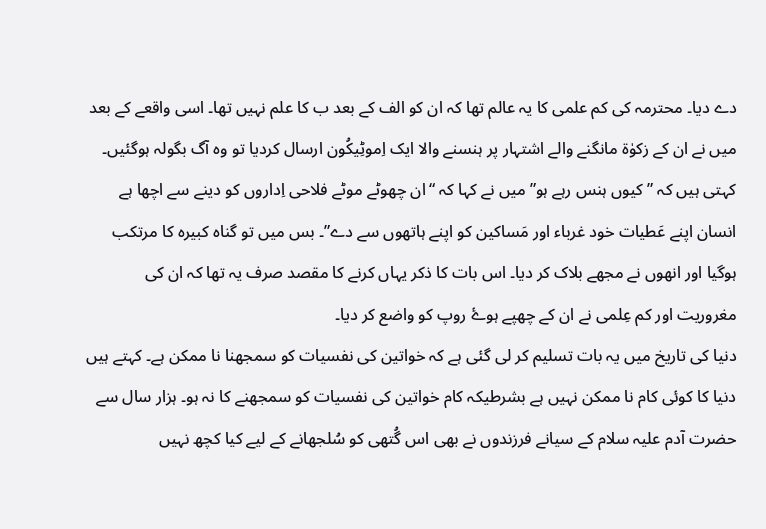دے دیا۔ محترمہ کی کم علمی کا یہ عالم تھا کہ ان کو الف کے بعد ب کا علم نہیں تھا۔ اسی واقعے کے بعد میں نے ان کے زکوٰة مانگنے والے اشتہار پر ہنسنے والا ایک اِموٹِیکُون ارسال کردیا تو وہ آگ بگولہ ہوگئیں۔ کہتی ہیں کہ ” کیوں ہنس رہے ہو” میں نے کہا کہ “ان چھوٹے موٹے فلاحی اِداروں کو دینے سے اچھا ہے انسان اپنے عَطیات خود غرباء اور مَساکین کو اپنے ہاتھوں سے دے”۔ بس میں تو گناہ کبیرہ کا مرتکب ہوگیا اور انھوں نے مجھے بلاک کر دیا۔ اس بات کا ذکر یہاں کرنے کا مقصد صرف یہ تھا کہ ان کی مغروریت اور کم عِلمی نے ان کے چھپے ہوۓ روپ کو واضع کر دیا۔
دنیا کی تاریخ میں یہ بات تسلیم کر لی گئی ہے کہ خواتین کی نفسیات کو سمجھنا نا ممکن ہے۔ کہتے ہیں دنیا کا کوئی کام نا ممکن نہیں ہے بشرطیکہ کام خواتین کی نفسیات کو سمجھنے کا نہ ہو۔ ہزار سال سے حضرت آدم علیہ سلام کے سیانے فرزندوں نے بھی اس گُتھی کو سُلجھانے کے لیے کیا کچھ نہیں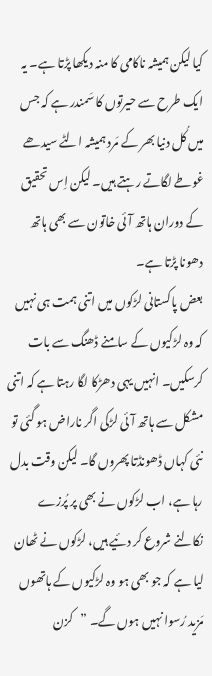کیا لیکن ہمیشہ ناکامی کا منہ دیکھا پڑتا ہے۔ یہ ایک طرح سے حیرتوں کا سَمندر ہے کہ جس میں کُل دنیا بھر کے مَرد ہمیشہ الٹے سیدھے غوطے لگاتے رہتے ہیں۔ لیکن اِس تحقیق کے دوران ہاتھ آئی خاتون سے بھی ہاتھ دھونا پڑتا ہے۔
بعض پاکستانی لڑکوں میں اتنی ہمت ہی نہیں کہ وہ لڑکیوں کے سامنے ڈھنگ سے بات کرسکیں۔ انہیں یہی دھڑکا لگا رہتا ہے کہ اتنی مشکل سے ہاتھ آئی لڑکی اگر ناراض ہو گئی تو نئی کہاں ڈھونڈتا پھروں گا۔ لیکن وقت بدل رہا ہے، اب لڑکوں نے بھی پر پُرزے نکالنے شروع کر دئیے ہیں، لڑکوں نے ٹھان لیا ہے کہ جو بھی ہو وہ لڑکیوں کے ہاتھوں مَزید رُسوا نہیں ہوں گے۔ ”کزن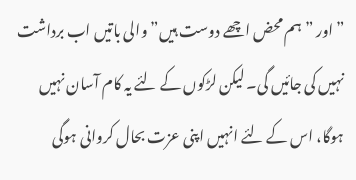”اور ”ہم محض اچھے دوست ہیں” والی باتیں اب برداشت نہیں کی جائیں گی۔ لیکن لڑکوں کے لئے یہ کام آسان نہیں ہوگا، اس کے لئے انہیں اپنی عزت بحال کروانی ہوگی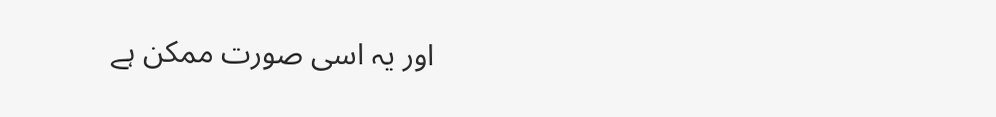اور یہ اسی صورت ممکن ہے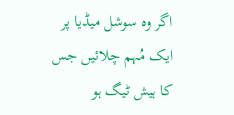اگر وہ سوشل میڈیا پر ایک مُہم چلائیں جس کا ہیش ٹیگ ہو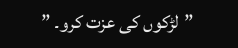”لڑکوں کی عزت کرو۔ ”